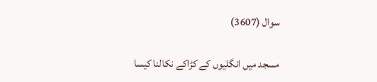سوال (3607)

مسجد میں انگلیوں کے کڑاکے نکالنا کیسا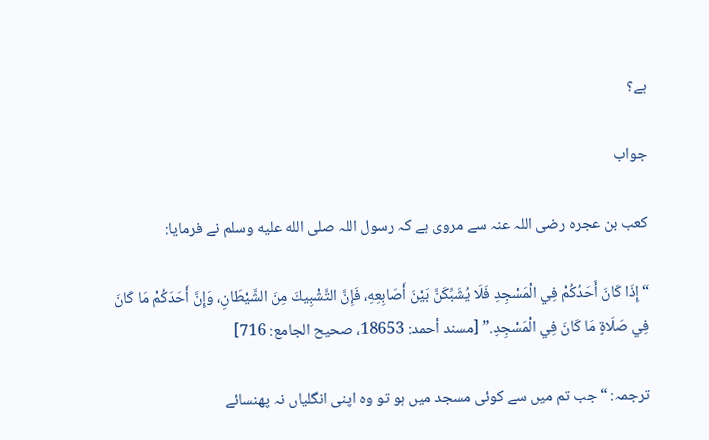ہے؟

جواب

کعب بن عجرہ رضی اللہ عنہ سے مروی ہے کہ رسول اللہ صلى الله عليه وسلم نے فرمایا:

“إِذَا كَانَ أَحَدُكُمْ فِي الْمَسْجِدِ فَلَا يُشَبِّكَنَّ بَيْنَ أَصَابِعِهِ، فَإِنَّ التَّشْبِيكَ مِنَ الشَّيْطَانِ، وَإِنَّ أَحَدَكُمْ مَا كَانَ فِي صَلَاةٍ مَا كَانَ فِي الْمَسْجِدِ.” [مسند أحمد: 18653، صحیح الجامع: 716]

ترجمہ: “جب تم میں سے کوئی مسجد میں ہو تو وہ اپنی انگلیاں نہ پھنسائے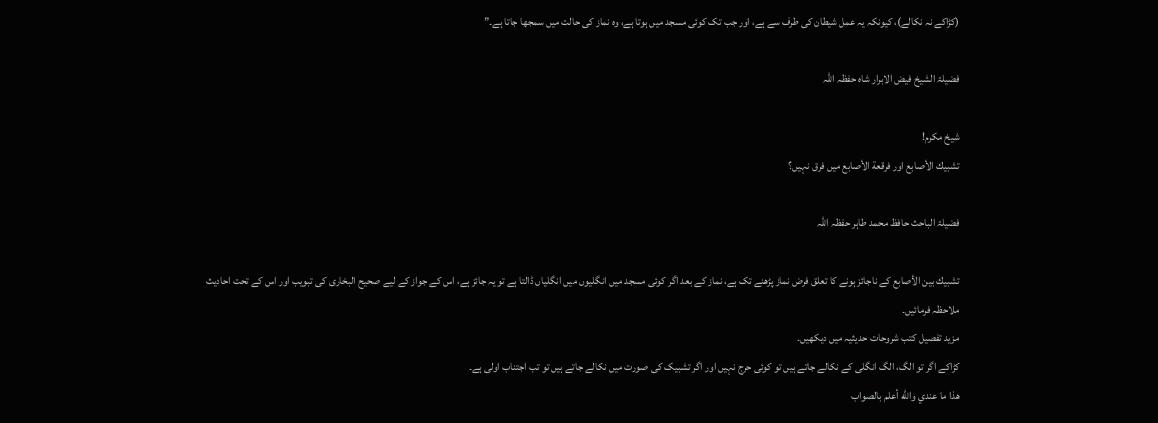(کڑاکے نہ نکالے)، کیونکہ یہ عمل شیطان کی طرف سے ہے، اور جب تک کوئی مسجد میں ہوتا ہے، وہ نماز کی حالت میں سمجھا جاتا ہے۔”

فضیلۃ الشیخ فیض الابرار شاہ حفظہ اللہ

شیخ مکرم!
تشبيك الأصابع اور فرقعة الأصابع میں فرق نہیں؟

فضیلۃ الباحث حافظ محمد طاہر حفظہ اللہ

تشبيك بين الأصابع کے ناجائز ہونے کا تعلق فرض نماز پڑھنے تک ہے، نماز کے بعد اگر کوئی مسجد میں انگلیوں میں انگلیاں ڈالتا ہے تو یہ جائز ہے، اس کے جواز کے لیے صحیح البخاری کی تبویب اور اس کے تحت احادیث ملاحظہ فرمائیں۔
مزید تفصیل کتب شروحات حدیثیہ میں دیکھیں۔
کڑاکے اگر تو الگ، الگ انگلی کے نکالے جاتے ہیں تو کوئی حرج نہیں اور اگر تشبیک کی صورت میں نکالے جاتے ہیں تو تب اجتناب اولی ہے۔
هذا ما عندي والله أعلم بالصواب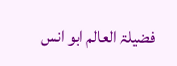فضیلۃ العالم ابو انس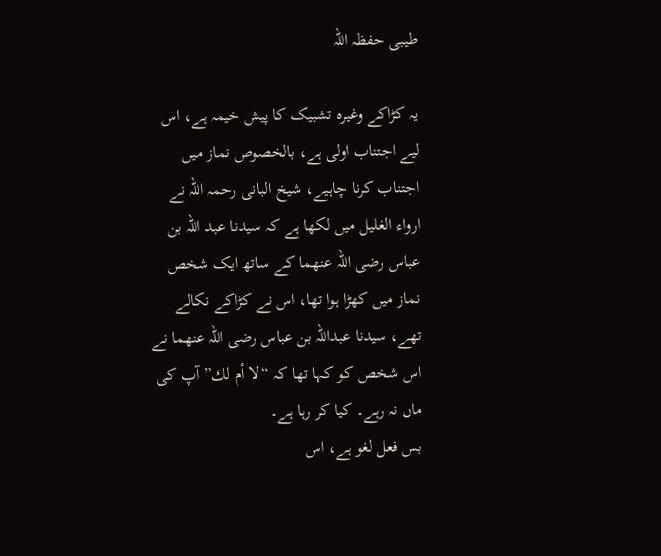طیبی حفظہ اللہ

یہ کڑاکے وغیرہ تشبیک کا پیش خیمہ ہے، اس لیے اجتناب اولی ہے، بالخصوص نماز میں اجتناب کرنا چاہیے، شیخ البانی رحمہ اللہ نے ارواء الغلیل میں لکھا ہے کہ سیدنا عبد اللہ بن عباس رضی اللہ عنھما کے ساتھ ایک شخص نماز میں کھڑا ہوا تھا، اس نے کڑاکے نکالے تھے، سیدنا عبداللہ بن عباس رضی اللہ عنھما نے اس شخص کو کہا تھا کہ “لا أم لك” آپ کی ماں نہ رہے۔ کیا کر رہا ہے۔
بس فعل لغو ہے، اس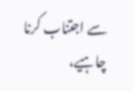سے اجتناب کرنا چاہیے،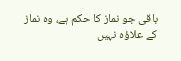باقی جو نماز کا حکم ہے، وہ نماز کے علاؤہ نہیں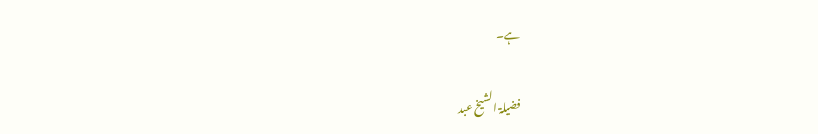ہے۔

فضیلۃ الشیخ عبد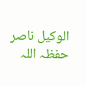الوکیل ناصر حفظہ اللہ